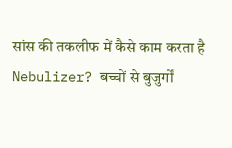सांस की तकलीफ में कैसे काम करता है Nebulizer? बच्चों से बुजुर्गों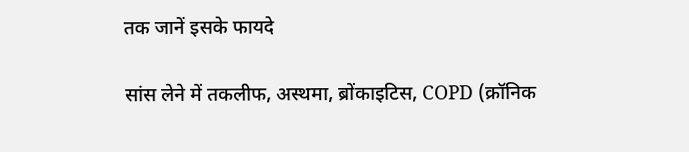तक जानें इसके फायदे

सांस लेने में तकलीफ, अस्थमा, ब्रोंकाइटिस, COPD (क्रॉनिक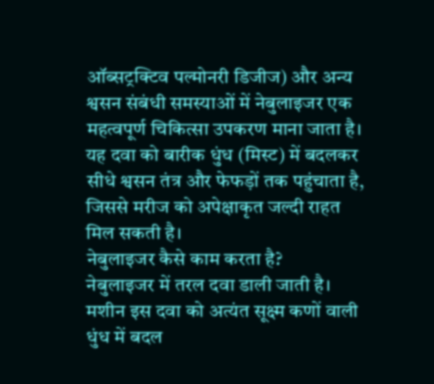ऑब्सट्रक्टिव पल्मोनरी डिजीज) और अन्य श्वसन संबंधी समस्याओं में नेबुलाइजर एक महत्वपूर्ण चिकित्सा उपकरण माना जाता है। यह दवा को बारीक धुंध (मिस्ट) में बदलकर सीधे श्वसन तंत्र और फेफड़ों तक पहुंचाता है, जिससे मरीज को अपेक्षाकृत जल्दी राहत मिल सकती है।
नेबुलाइजर कैसे काम करता है?
नेबुलाइजर में तरल दवा डाली जाती है। मशीन इस दवा को अत्यंत सूक्ष्म कणों वाली धुंध में बदल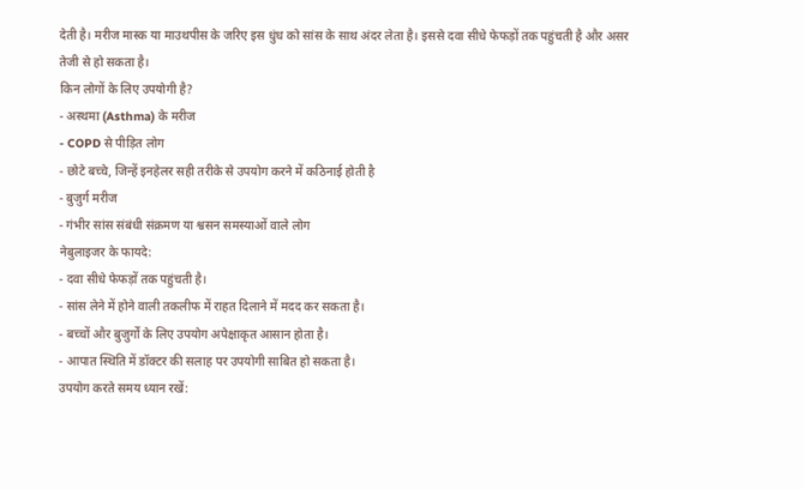देती है। मरीज मास्क या माउथपीस के जरिए इस धुंध को सांस के साथ अंदर लेता है। इससे दवा सीधे फेफड़ों तक पहुंचती है और असर तेजी से हो सकता है।
किन लोगों के लिए उपयोगी है?
- अस्थमा (Asthma) के मरीज
- COPD से पीड़ित लोग
- छोटे बच्चे, जिन्हें इनहेलर सही तरीके से उपयोग करने में कठिनाई होती है
- बुजुर्ग मरीज
- गंभीर सांस संबंधी संक्रमण या श्वसन समस्याओं वाले लोग
नेबुलाइजर के फायदे:
- दवा सीधे फेफड़ों तक पहुंचती है।
- सांस लेने में होने वाली तकलीफ में राहत दिलाने में मदद कर सकता है।
- बच्चों और बुजुर्गों के लिए उपयोग अपेक्षाकृत आसान होता है।
- आपात स्थिति में डॉक्टर की सलाह पर उपयोगी साबित हो सकता है।
उपयोग करते समय ध्यान रखें: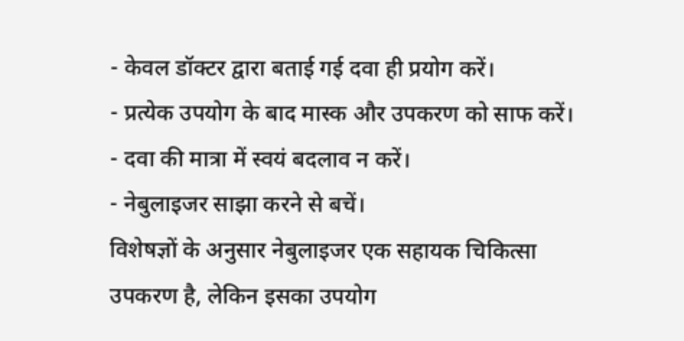- केवल डॉक्टर द्वारा बताई गई दवा ही प्रयोग करें।
- प्रत्येक उपयोग के बाद मास्क और उपकरण को साफ करें।
- दवा की मात्रा में स्वयं बदलाव न करें।
- नेबुलाइजर साझा करने से बचें।
विशेषज्ञों के अनुसार नेबुलाइजर एक सहायक चिकित्सा उपकरण है, लेकिन इसका उपयोग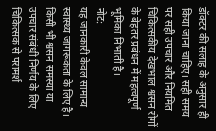डॉक्टर की सलाह के अनुसार ही किया जाना चाहिए। सही समय पर सही उपचार और नियमित चिकित्सकीय देखभाल श्वसन रोगों के बेहतर प्रबंधन में महत्वपूर्ण भूमिका निभाती है।
नोट:
यह जानकारी केवल सामान्य स्वास्थ्य जागरूकता के लिए है। किसी भी श्वसन समस्या या उपचार संबंधी निर्णय के लिए चिकित्सक से परामर्श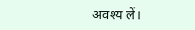अवश्य लें।